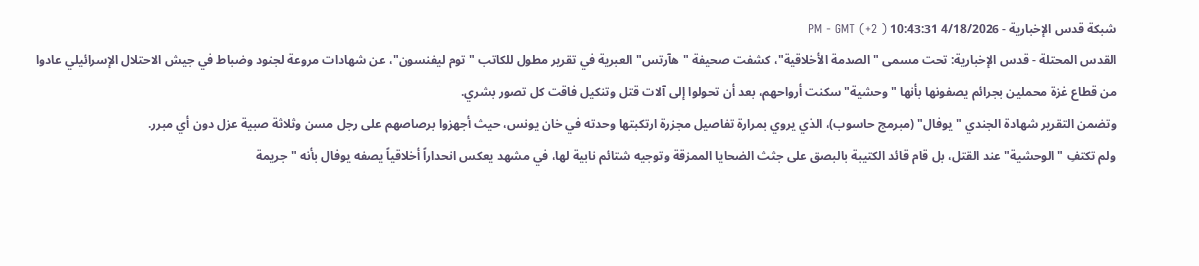شبكة قدس الإخبارية - 4/18/2026 10:43:31 PM - GMT (+2 )
القدس المحتلة - قدس الإخبارية: تحت مسمى "الصدمة الأخلاقية"، كشفت صحيفة "هآرتس" العبرية في تقرير مطول للكاتب "توم ليفنسون"، عن شهادات مروعة لجنود وضباط في جيش الاحتلال الإسرائيلي عادوا من قطاع غزة محملين بجرائم يصفونها بأنها "وحشية" سكنت أرواحهم، بعد أن تحولوا إلى آلات قتل وتنكيل فاقت كل تصور بشري.
وتضمن التقرير شهادة الجندي "يوفال" (مبرمج حاسوب)، الذي يروي بمرارة تفاصيل مجزرة ارتكبتها وحدته في خان يونس، حيث أجهزوا برصاصهم على رجل مسن وثلاثة صبية عزل دون أي مبرر.
ولم تكتفِ "الوحشية" عند القتل، بل قام قائد الكتيبة بالبصق على جثث الضحايا الممزقة وتوجيه شتائم نابية لها، في مشهد يعكس انحداراً أخلاقياً يصفه يوفال بأنه "جريمة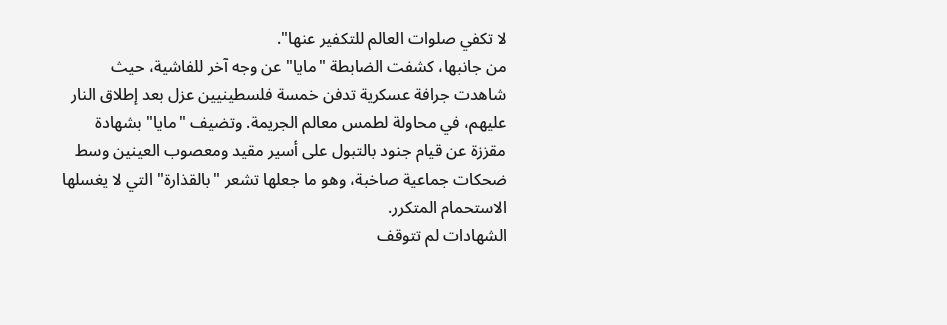لا تكفي صلوات العالم للتكفير عنها".
من جانبها، كشفت الضابطة "مايا" عن وجه آخر للفاشية، حيث شاهدت جرافة عسكرية تدفن خمسة فلسطينيين عزل بعد إطلاق النار عليهم، في محاولة لطمس معالم الجريمة. وتضيف "مايا" بشهادة مقززة عن قيام جنود بالتبول على أسير مقيد ومعصوب العينين وسط ضحكات جماعية صاخبة، وهو ما جعلها تشعر "بالقذارة" التي لا يغسلها الاستحمام المتكرر.
الشهادات لم تتوقف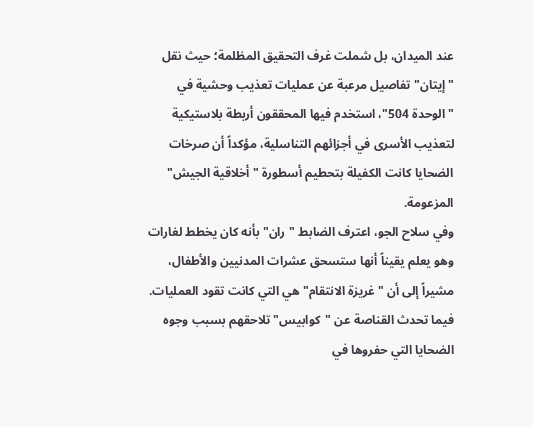عند الميدان، بل شملت غرف التحقيق المظلمة؛ حيث نقل "إيتان" تفاصيل مرعبة عن عمليات تعذيب وحشية في "الوحدة 504"، استخدم فيها المحققون أربطة بلاستيكية لتعذيب الأسرى في أجزائهم التناسلية، مؤكداً أن صرخات الضحايا كانت الكفيلة بتحطيم أسطورة "أخلاقية الجيش" المزعومة.
وفي سلاح الجو، اعترف الضابط "ران" بأنه كان يخطط لغارات وهو يعلم يقيناً أنها ستسحق عشرات المدنيين والأطفال، مشيراً إلى أن "غريزة الانتقام" هي التي كانت تقود العمليات. فيما تحدث القناصة عن "كوابيس" تلاحقهم بسبب وجوه الضحايا التي حفروها في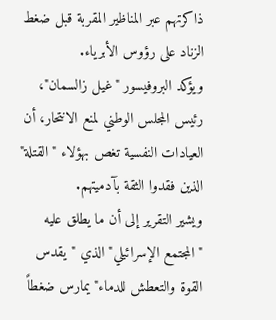ذاكرتهم عبر المناظير المقربة قبل ضغط الزناد على رؤوس الأبرياء.
ويؤكد البروفيسور "غيل زالسمان"، رئيس المجلس الوطني لمنع الانتحار، أن العيادات النفسية تغص بهؤلاء "القتلة" الذين فقدوا الثقة بآدميتهم.
ويشير التقرير إلى أن ما يطلق عليه "المجتمع الإسرائيلي" الذي "يقدس القوة والتعطش للدماء" يمارس ضغطاً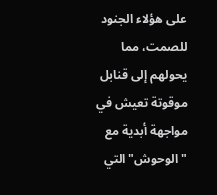على هؤلاء الجنود للصمت، مما يحولهم إلى قنابل موقوتة تعيش في مواجهة أبدية مع "الوحوش" التي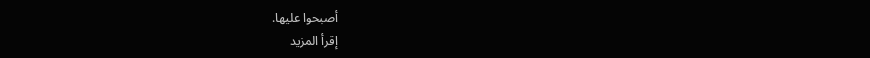أصبحوا عليها.
إقرأ المزيد